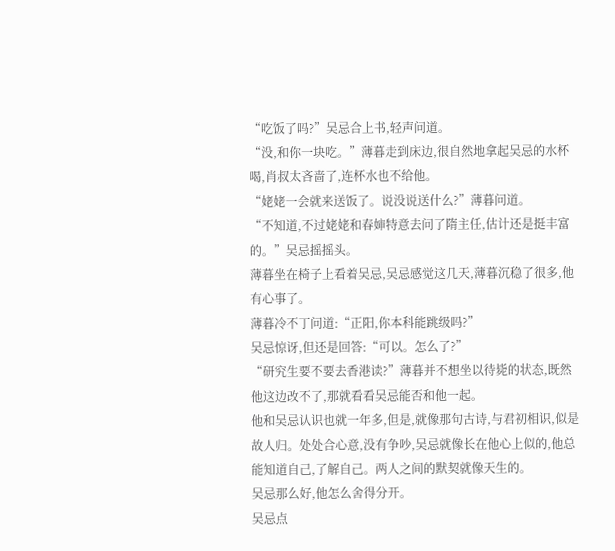“吃饭了吗?”吴忌合上书,轻声问道。
“没,和你一块吃。”薄暮走到床边,很自然地拿起吴忌的水杯喝,肖叔太吝啬了,连杯水也不给他。
“姥姥一会就来送饭了。说没说送什么?”薄暮问道。
“不知道,不过姥姥和春婶特意去问了隋主任,估计还是挺丰富的。”吴忌摇摇头。
薄暮坐在椅子上看着吴忌,吴忌感觉这几天,薄暮沉稳了很多,他有心事了。
薄暮冷不丁问道:“正阳,你本科能跳级吗?”
吴忌惊讶,但还是回答:“可以。怎么了?”
“研究生要不要去香港读?”薄暮并不想坐以待毙的状态,既然他这边改不了,那就看看吴忌能否和他一起。
他和吴忌认识也就一年多,但是,就像那句古诗,与君初相识,似是故人归。处处合心意,没有争吵,吴忌就像长在他心上似的,他总能知道自己,了解自己。两人之间的默契就像天生的。
吴忌那么好,他怎么舍得分开。
吴忌点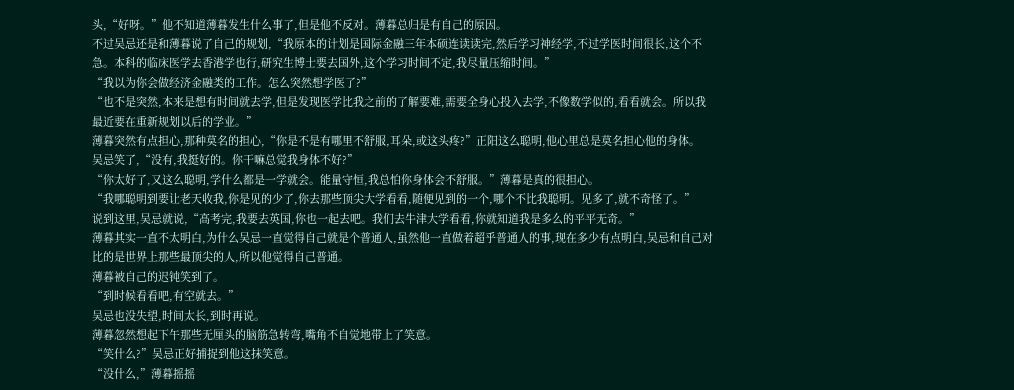头,“好呀。”他不知道薄暮发生什么事了,但是他不反对。薄暮总归是有自己的原因。
不过吴忌还是和薄暮说了自己的规划,“我原本的计划是国际金融三年本硕连读读完,然后学习神经学,不过学医时间很长,这个不急。本科的临床医学去香港学也行,研究生博士要去国外,这个学习时间不定,我尽量压缩时间。”
“我以为你会做经济金融类的工作。怎么突然想学医了?”
“也不是突然,本来是想有时间就去学,但是发现医学比我之前的了解要难,需要全身心投入去学,不像数学似的,看看就会。所以我最近要在重新规划以后的学业。”
薄暮突然有点担心,那种莫名的担心,“你是不是有哪里不舒服,耳朵,或这头疼?”正阳这么聪明,他心里总是莫名担心他的身体。
吴忌笑了,“没有,我挺好的。你干嘛总觉我身体不好?”
“你太好了,又这么聪明,学什么都是一学就会。能量守恒,我总怕你身体会不舒服。”薄暮是真的很担心。
“我哪聪明到要让老天收我,你是见的少了,你去那些顶尖大学看看,随便见到的一个,哪个不比我聪明。见多了,就不奇怪了。”
说到这里,吴忌就说,“高考完,我要去英国,你也一起去吧。我们去牛津大学看看,你就知道我是多么的平平无奇。”
薄暮其实一直不太明白,为什么吴忌一直觉得自己就是个普通人,虽然他一直做着超乎普通人的事,现在多少有点明白,吴忌和自己对比的是世界上那些最顶尖的人,所以他觉得自己普通。
薄暮被自己的迟钝笑到了。
“到时候看看吧,有空就去。”
吴忌也没失望,时间太长,到时再说。
薄暮忽然想起下午那些无厘头的脑筋急转弯,嘴角不自觉地带上了笑意。
“笑什么?”吴忌正好捕捉到他这抹笑意。
“没什么,”薄暮摇摇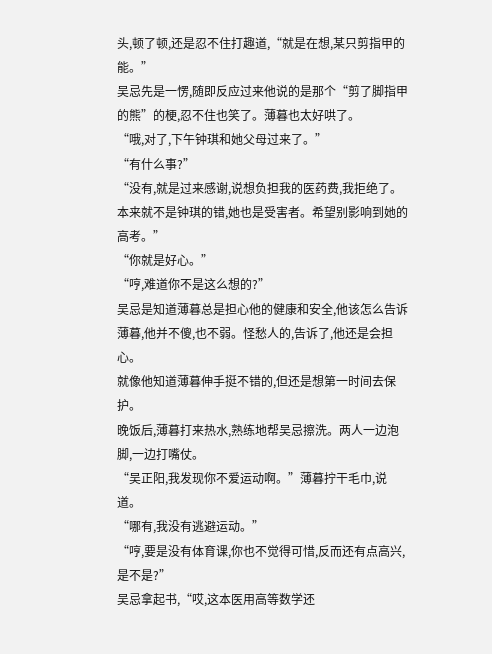头,顿了顿,还是忍不住打趣道,“就是在想,某只剪指甲的能。”
吴忌先是一愣,随即反应过来他说的是那个“剪了脚指甲的熊”的梗,忍不住也笑了。薄暮也太好哄了。
“哦,对了,下午钟琪和她父母过来了。”
“有什么事?”
“没有,就是过来感谢,说想负担我的医药费,我拒绝了。本来就不是钟琪的错,她也是受害者。希望别影响到她的高考。”
“你就是好心。”
“哼,难道你不是这么想的?”
吴忌是知道薄暮总是担心他的健康和安全,他该怎么告诉薄暮,他并不傻,也不弱。怪愁人的,告诉了,他还是会担心。
就像他知道薄暮伸手挺不错的,但还是想第一时间去保护。
晚饭后,薄暮打来热水,熟练地帮吴忌擦洗。两人一边泡脚,一边打嘴仗。
“吴正阳,我发现你不爱运动啊。”薄暮拧干毛巾,说道。
“哪有,我没有逃避运动。”
“哼,要是没有体育课,你也不觉得可惜,反而还有点高兴,是不是?”
吴忌拿起书,“哎,这本医用高等数学还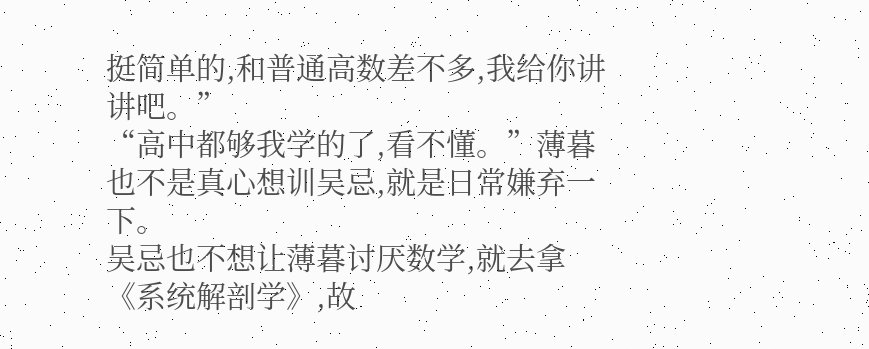挺简单的,和普通高数差不多,我给你讲讲吧。”
“高中都够我学的了,看不懂。”薄暮也不是真心想训吴忌,就是日常嫌弃一下。
吴忌也不想让薄暮讨厌数学,就去拿《系统解剖学》,故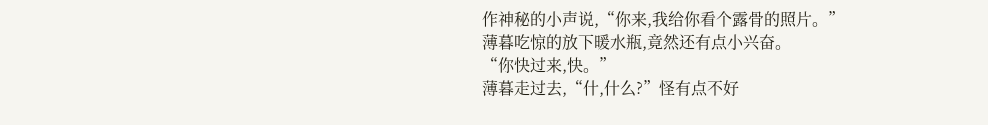作神秘的小声说,“你来,我给你看个露骨的照片。”
薄暮吃惊的放下暖水瓶,竟然还有点小兴奋。
“你快过来,快。”
薄暮走过去,“什,什么?”怪有点不好